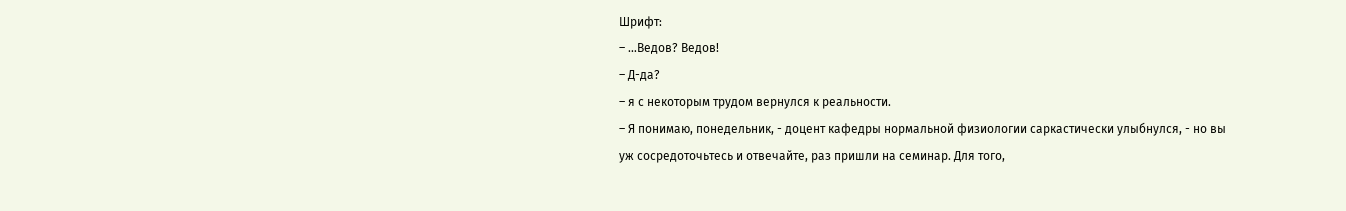Шрифт:
– …Ведов? Ведов!
– Д-да?
– я с некоторым трудом вернулся к реальности.
– Я понимаю, понедельник, - доцент кафедры нормальной физиологии саркастически улыбнулся, - но вы уж сосредоточьтесь и отвечайте, раз пришли на семинар. Для того,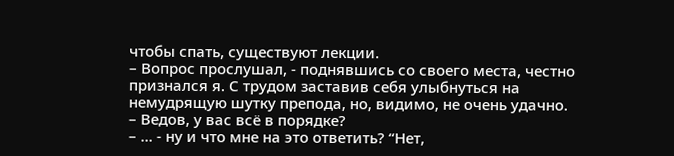чтобы спать, существуют лекции.
– Вопрос прослушал, - поднявшись со своего места, честно признался я. С трудом заставив себя улыбнуться на немудрящую шутку препода, но, видимо, не очень удачно.
– Ведов, у вас всё в порядке?
– … - ну и что мне на это ответить? “Нет,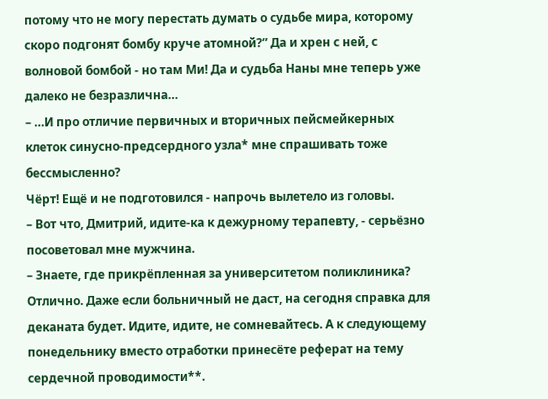потому что не могу перестать думать о судьбе мира, которому скоро подгонят бомбу круче атомной?” Да и хрен с ней, с волновой бомбой - но там Ми! Да и судьба Наны мне теперь уже далеко не безразлична…
– …И про отличие первичных и вторичных пейсмейкерных клеток синусно-предсердного узла* мне спрашивать тоже бессмысленно?
Чёрт! Ещё и не подготовился - напрочь вылетело из головы.
– Вот что, Дмитрий, идите-ка к дежурному терапевту, - серьёзно посоветовал мне мужчина.
– Знаете, где прикрёпленная за университетом поликлиника? Отлично. Даже если больничный не даст, на сегодня справка для деканата будет. Идите, идите, не сомневайтесь. А к следующему понедельнику вместо отработки принесёте реферат на тему сердечной проводимости**.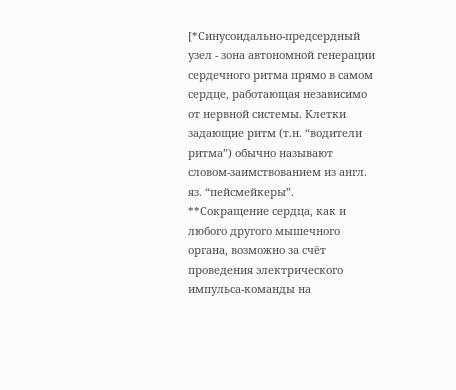[*Синусоидально-предсердный узел - зона автономной генерации сердечного ритма прямо в самом сердце, работающая независимо от нервной системы. Клетки задающие ритм (т.н. “водители ритма”) обычно называют словом-заимствованием из англ. яз. “пейсмейкеры”.
**Сокращение сердца, как и любого другого мышечного органа, возможно за счёт проведения электрического импульса-команды на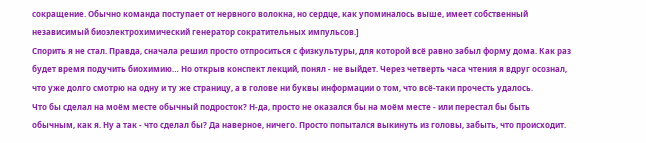сокращение. Обычно команда поступает от нервного волокна, но сердце, как упоминалось выше, имеет собственный независимый биоэлектрохимический генератор сократительных импульсов.]
Спорить я не стал. Правда, сначала решил просто отпроситься с физкультуры, для которой всё равно забыл форму дома. Как раз будет время подучить биохимию… Но открыв конспект лекций, понял - не выйдет. Через четверть часа чтения я вдруг осознал, что уже долго смотрю на одну и ту же страницу, а в голове ни буквы информации о том, что всё-таки прочесть удалось.
Что бы сделал на моём месте обычный подросток? Н-да, просто не оказался бы на моём месте - или перестал бы быть обычным, как я. Ну а так - что сделал бы? Да наверное, ничего. Просто попытался выкинуть из головы, забыть, что происходит.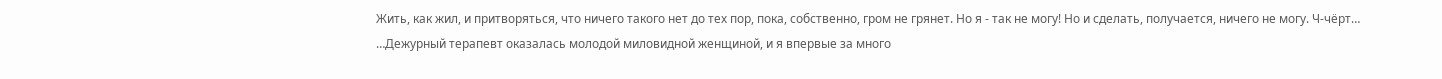Жить, как жил, и притворяться, что ничего такого нет до тех пор, пока, собственно, гром не грянет. Но я - так не могу! Но и сделать, получается, ничего не могу. Ч-чёрт…
…Дежурный терапевт оказалась молодой миловидной женщиной, и я впервые за много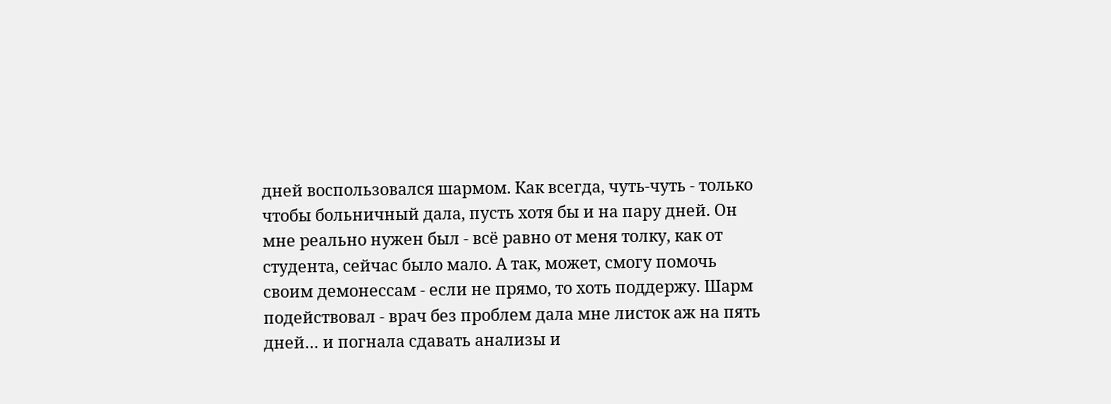дней воспользовался шармом. Как всегда, чуть-чуть - только чтобы больничный дала, пусть хотя бы и на пару дней. Он мне реально нужен был - всё равно от меня толку, как от студента, сейчас было мало. А так, может, смогу помочь своим демонессам - если не прямо, то хоть поддержу. Шарм подействовал - врач без проблем дала мне листок аж на пять дней… и погнала сдавать анализы и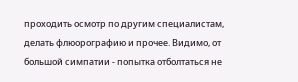проходить осмотр по другим специалистам, делать флюорографию и прочее. Видимо, от большой симпатии - попытка отболтаться не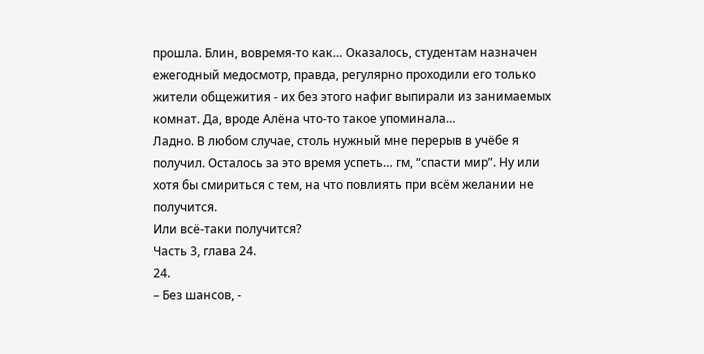прошла. Блин, вовремя-то как… Оказалось, студентам назначен ежегодный медосмотр, правда, регулярно проходили его только жители общежития - их без этого нафиг выпирали из занимаемых комнат. Да, вроде Алёна что-то такое упоминала…
Ладно. В любом случае, столь нужный мне перерыв в учёбе я получил. Осталось за это время успеть… гм, “спасти мир”. Ну или хотя бы смириться с тем, на что повлиять при всём желании не получится.
Или всё-таки получится?
Часть 3, глава 24.
24.
– Без шансов, -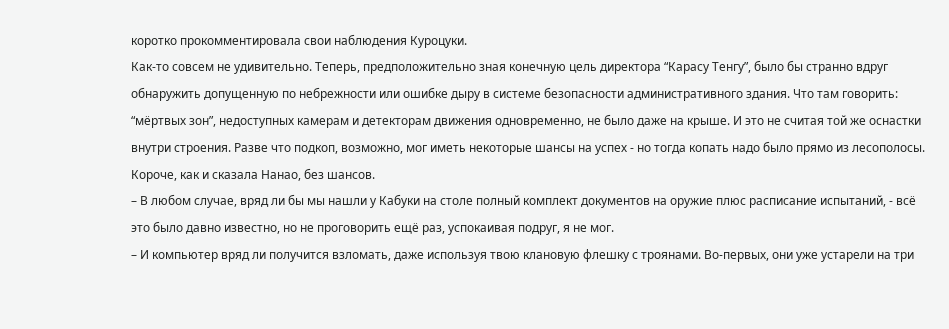коротко прокомментировала свои наблюдения Куроцуки.
Как-то совсем не удивительно. Теперь, предположительно зная конечную цель директора “Карасу Тенгу”, было бы странно вдруг обнаружить допущенную по небрежности или ошибке дыру в системе безопасности административного здания. Что там говорить: “мёртвых зон”, недоступных камерам и детекторам движения одновременно, не было даже на крыше. И это не считая той же оснастки внутри строения. Разве что подкоп, возможно, мог иметь некоторые шансы на успех - но тогда копать надо было прямо из лесополосы. Короче, как и сказала Нанао, без шансов.
– В любом случае, вряд ли бы мы нашли у Кабуки на столе полный комплект документов на оружие плюс расписание испытаний, - всё это было давно известно, но не проговорить ещё раз, успокаивая подруг, я не мог.
– И компьютер вряд ли получится взломать, даже используя твою клановую флешку с троянами. Во-первых, они уже устарели на три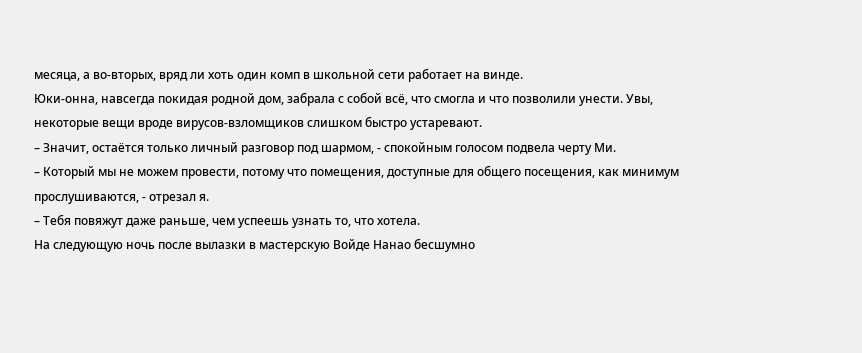месяца, а во-вторых, вряд ли хоть один комп в школьной сети работает на винде.
Юки-онна, навсегда покидая родной дом, забрала с собой всё, что смогла и что позволили унести. Увы, некоторые вещи вроде вирусов-взломщиков слишком быстро устаревают.
– Значит, остаётся только личный разговор под шармом, - спокойным голосом подвела черту Ми.
– Который мы не можем провести, потому что помещения, доступные для общего посещения, как минимум прослушиваются, - отрезал я.
– Тебя повяжут даже раньше, чем успеешь узнать то, что хотела.
На следующую ночь после вылазки в мастерскую Войде Нанао бесшумно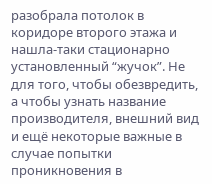разобрала потолок в коридоре второго этажа и нашла-таки стационарно установленный “жучок”. Не для того, чтобы обезвредить, а чтобы узнать название производителя, внешний вид и ещё некоторые важные в случае попытки проникновения в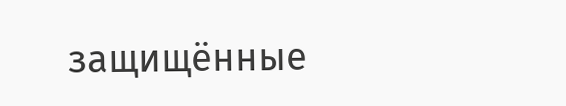защищённые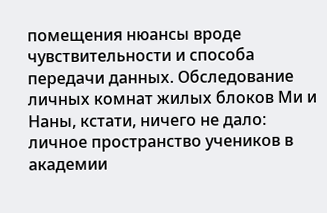помещения нюансы вроде чувствительности и способа передачи данных. Обследование личных комнат жилых блоков Ми и Наны, кстати, ничего не дало: личное пространство учеников в академии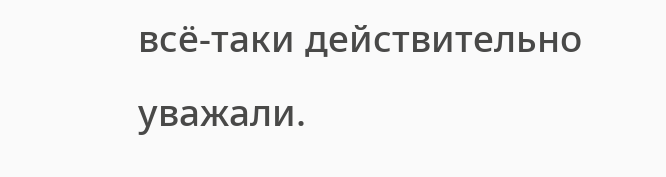всё-таки действительно уважали.